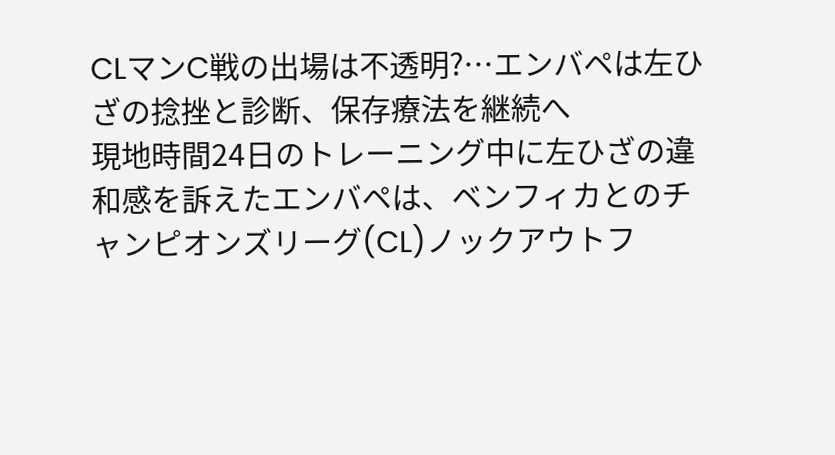CLマンC戦の出場は不透明?…エンバペは左ひざの捻挫と診断、保存療法を継続へ
現地時間24日のトレーニング中に左ひざの違和感を訴えたエンバペは、ベンフィカとのチャンピオンズリーグ(CL)ノックアウトフ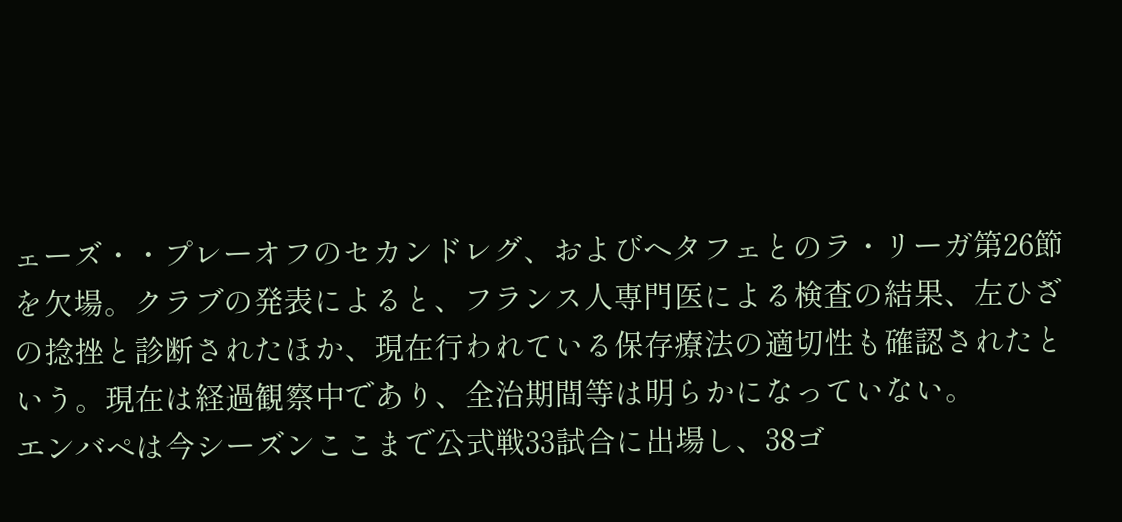ェーズ・・プレーオフのセカンドレグ、およびヘタフェとのラ・リーガ第26節を欠場。クラブの発表によると、フランス人専門医による検査の結果、左ひざの捻挫と診断されたほか、現在行われている保存療法の適切性も確認されたという。現在は経過観察中であり、全治期間等は明らかになっていない。
エンバペは今シーズンここまで公式戦33試合に出場し、38ゴ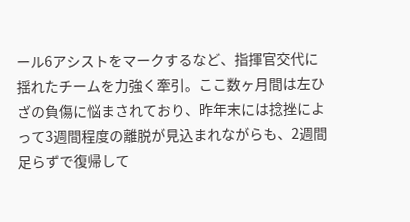ール6アシストをマークするなど、指揮官交代に揺れたチームを力強く牽引。ここ数ヶ月間は左ひざの負傷に悩まされており、昨年末には捻挫によって3週間程度の離脱が見込まれながらも、2週間足らずで復帰して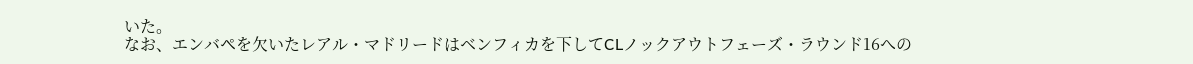いた。
なお、エンバペを欠いたレアル・マドリードはベンフィカを下してCLノックアウトフェーズ・ラウンド16への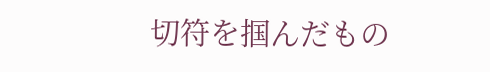切符を掴んだもの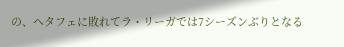の、ヘタフェに敗れてラ・リーガでは7シーズンぶりとなる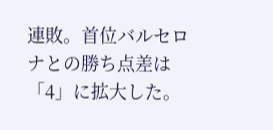連敗。首位バルセロナとの勝ち点差は「4」に拡大した。